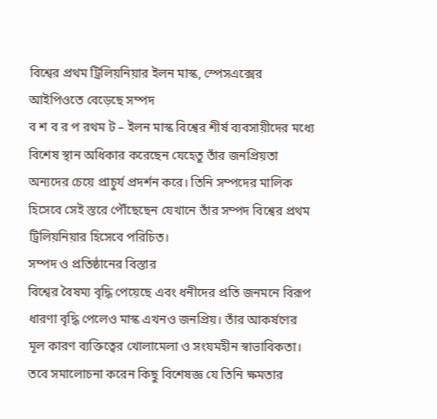বিশ্বের প্রথম ট্রিলিয়নিয়ার ইলন মাস্ক, স্পেসএক্সের আইপিওতে বেড়েছে সম্পদ
ব শ ব র প রথম ট – ইলন মাস্ক বিশ্বের শীর্ষ ব্যবসায়ীদের মধ্যে বিশেষ স্থান অধিকার করেছেন যেহেতু তাঁর জনপ্রিয়তা অন্যদের চেয়ে প্রাচুর্য প্রদর্শন করে। তিনি সম্পদের মালিক হিসেবে সেই স্তরে পৌঁছেছেন যেখানে তাঁর সম্পদ বিশ্বের প্রথম ট্রিলিয়নিয়ার হিসেবে পরিচিত।
সম্পদ ও প্রতিষ্ঠানের বিস্তার
বিশ্বের বৈষম্য বৃদ্ধি পেয়েছে এবং ধনীদের প্রতি জনমনে বিরূপ ধারণা বৃদ্ধি পেলেও মাস্ক এখনও জনপ্রিয়। তাঁর আকর্ষণের মূল কারণ ব্যক্তিত্বের খোলামেলা ও সংযমহীন স্বাভাবিকতা। তবে সমালোচনা করেন কিছু বিশেষজ্ঞ যে তিনি ক্ষমতার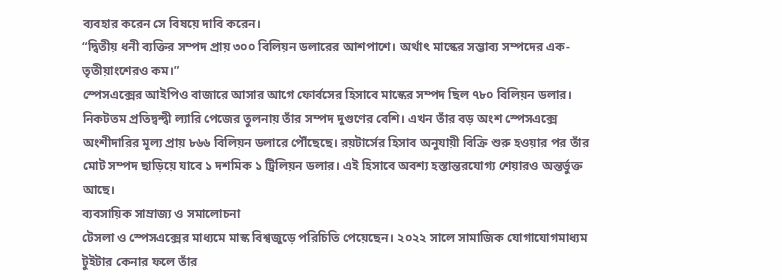ব্যবহার করেন সে বিষয়ে দাবি করেন।
“দ্বিতীয় ধনী ব্যক্তির সম্পদ প্রায় ৩০০ বিলিয়ন ডলারের আশপাশে। অর্থাৎ মাস্কের সম্ভাব্য সম্পদের এক-তৃতীয়াংশেরও কম।”
স্পেসএক্সের আইপিও বাজারে আসার আগে ফোর্বসের হিসাবে মাস্কের সম্পদ ছিল ৭৮০ বিলিয়ন ডলার। নিকটতম প্রতিদ্বন্দ্বী ল্যারি পেজের তুলনায় তাঁর সম্পদ দুগুণের বেশি। এখন তাঁর বড় অংশ স্পেসএক্সে অংশীদারির মূল্য প্রায় ৮৬৬ বিলিয়ন ডলারে পৌঁছেছে। রয়টার্সের হিসাব অনুযায়ী বিক্রি শুরু হওয়ার পর তাঁর মোট সম্পদ ছাড়িয়ে যাবে ১ দশমিক ১ ট্রিলিয়ন ডলার। এই হিসাবে অবশ্য হস্তান্তরযোগ্য শেয়ারও অন্তর্ভুক্ত আছে।
ব্যবসায়িক সাম্রাজ্য ও সমালোচনা
টেসলা ও স্পেসএক্সের মাধ্যমে মাস্ক বিশ্বজুড়ে পরিচিতি পেয়েছেন। ২০২২ সালে সামাজিক যোগাযোগমাধ্যম টুইটার কেনার ফলে তাঁর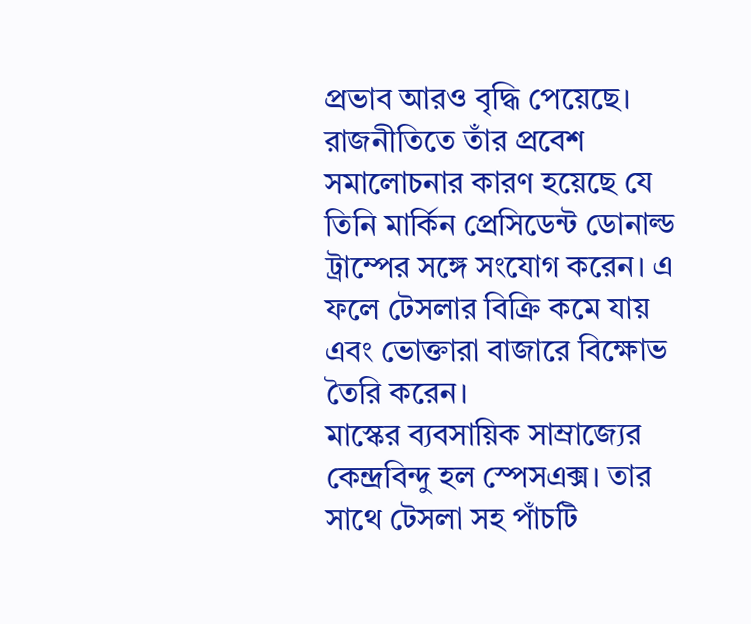প্রভাব আরও বৃদ্ধি পেয়েছে। রাজনীতিতে তাঁর প্রবেশ সমালোচনার কারণ হয়েছে যে তিনি মার্কিন প্রেসিডেন্ট ডোনাল্ড ট্রাম্পের সঙ্গে সংযোগ করেন। এ ফলে টেসলার বিক্রি কমে যায় এবং ভোক্তারা বাজারে বিক্ষোভ তৈরি করেন।
মাস্কের ব্যবসায়িক সাম্রাজ্যের কেন্দ্রবিন্দু হল স্পেসএক্স। তার সাথে টেসলা সহ পাঁচটি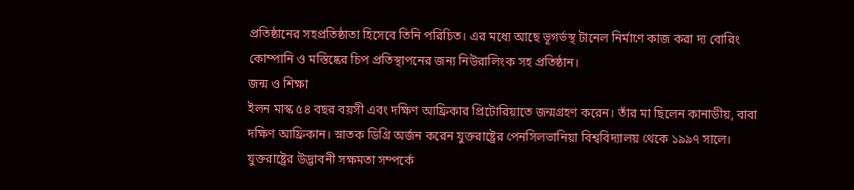প্রতিষ্ঠানের সহপ্রতিষ্ঠাতা হিসেবে তিনি পরিচিত। এর মধ্যে আছে ভূগর্ভস্থ টানেল নির্মাণে কাজ করা দ্য বোরিং কোম্পানি ও মস্তিষ্কের চিপ প্রতিস্থাপনের জন্য নিউরালিংক সহ প্রতিষ্ঠান।
জন্ম ও শিক্ষা
ইলন মাস্ক ৫৪ বছর বয়সী এবং দক্ষিণ আফ্রিকার প্রিটোরিয়াতে জন্মগ্রহণ করেন। তাঁর মা ছিলেন কানাডীয়, বাবা দক্ষিণ আফ্রিকান। স্নাতক ডিগ্রি অর্জন করেন যুক্তরাষ্ট্রের পেনসিলভানিয়া বিশ্ববিদ্যালয় থেকে ১৯৯৭ সালে। যুক্তরাষ্ট্রের উদ্ভাবনী সক্ষমতা সম্পর্কে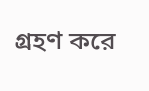গ্রহণ করে